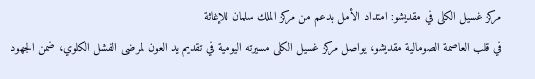مركز غسيل الكلى في مقديشو: امتداد الأمل بدعم من مركز الملك سلمان للإغاثة
في قلب العاصمة الصومالية مقديشو، يواصل مركز غسيل الكلى مسيرته اليومية في تقديم يد العون لمرضى الفشل الكلوي، ضمن الجهود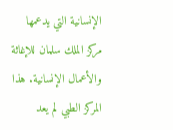الإنسانية التي يدعمها مركز الملك سلمان للإغاثة والأعمال الإنسانية. هذا المركز الطبي لم يعد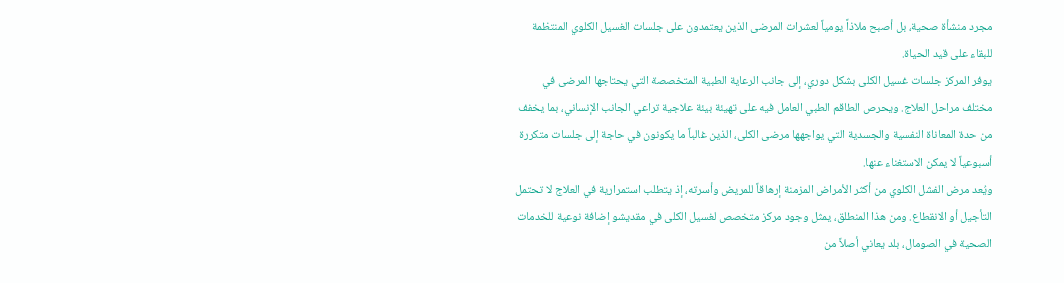مجرد منشأة صحية، بل أصبح ملاذاً يومياً لعشرات المرضى الذين يعتمدون على جلسات الغسيل الكلوي المنتظمة للبقاء على قيد الحياة.
يوفر المركز جلسات غسيل الكلى بشكل دوري، إلى جانب الرعاية الطبية المتخصصة التي يحتاجها المرضى في مختلف مراحل العلاج. ويحرص الطاقم الطبي العامل فيه على تهيئة بيئة علاجية تراعي الجانب الإنساني، بما يخفف من حدة المعاناة النفسية والجسدية التي يواجهها مرضى الكلى، الذين غالباً ما يكونون في حاجة إلى جلسات متكررة أسبوعياً لا يمكن الاستغناء عنها.
ويُعد مرض الفشل الكلوي من أكثر الأمراض المزمنة إرهاقاً للمريض وأسرته، إذ يتطلب استمرارية في العلاج لا تحتمل التأجيل أو الانقطاع. ومن هذا المنطلق، يمثل وجود مركز متخصص لغسيل الكلى في مقديشو إضافة نوعية للخدمات الصحية في الصومال، بلد يعاني أصلاً من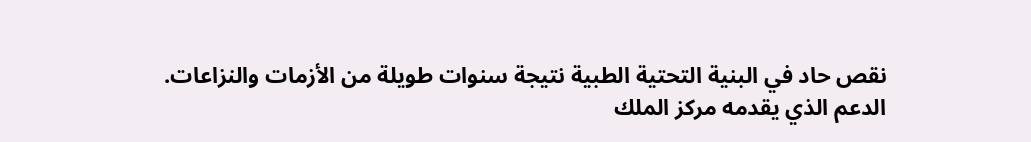نقص حاد في البنية التحتية الطبية نتيجة سنوات طويلة من الأزمات والنزاعات.
الدعم الذي يقدمه مركز الملك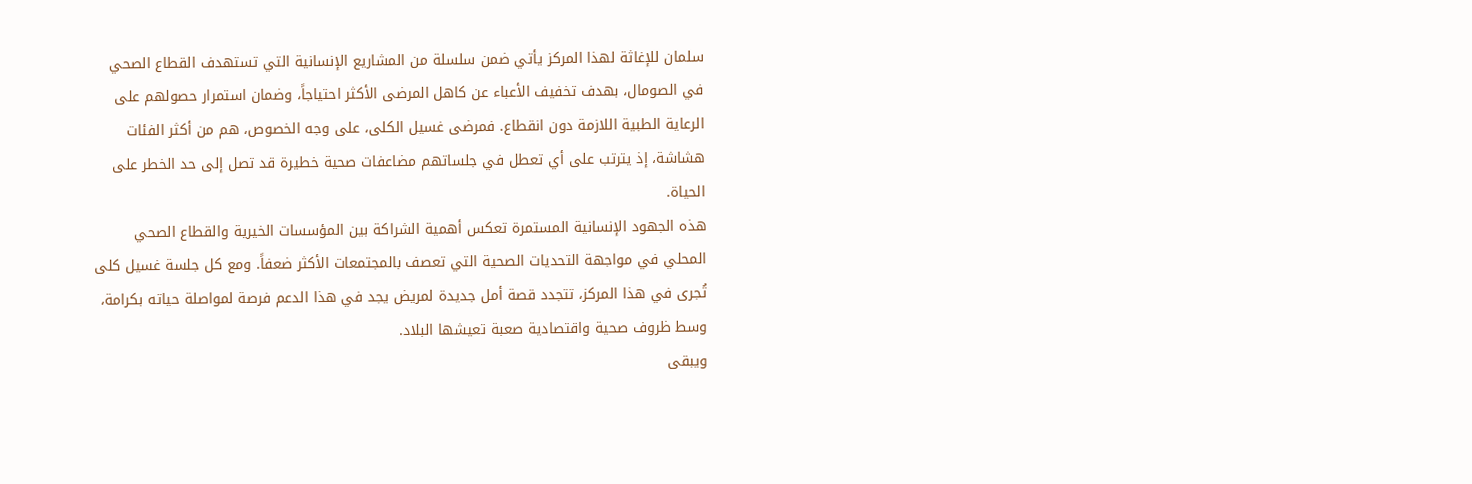سلمان للإغاثة لهذا المركز يأتي ضمن سلسلة من المشاريع الإنسانية التي تستهدف القطاع الصحي في الصومال، بهدف تخفيف الأعباء عن كاهل المرضى الأكثر احتياجاً، وضمان استمرار حصولهم على الرعاية الطبية اللازمة دون انقطاع. فمرضى غسيل الكلى، على وجه الخصوص، هم من أكثر الفئات هشاشة، إذ يترتب على أي تعطل في جلساتهم مضاعفات صحية خطيرة قد تصل إلى حد الخطر على الحياة.
هذه الجهود الإنسانية المستمرة تعكس أهمية الشراكة بين المؤسسات الخيرية والقطاع الصحي المحلي في مواجهة التحديات الصحية التي تعصف بالمجتمعات الأكثر ضعفاً. ومع كل جلسة غسيل كلى تُجرى في هذا المركز، تتجدد قصة أمل جديدة لمريض يجد في هذا الدعم فرصة لمواصلة حياته بكرامة، وسط ظروف صحية واقتصادية صعبة تعيشها البلاد.
ويبقى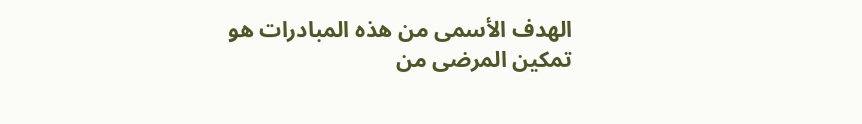الهدف الأسمى من هذه المبادرات هو تمكين المرضى من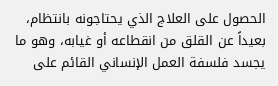الحصول على العلاج الذي يحتاجونه بانتظام، بعيداً عن القلق من انقطاعه أو غيابه، وهو ما يجسد فلسفة العمل الإنساني القائم على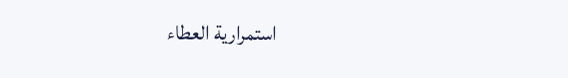استمرارية العطاء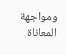ومواجهة المعاناة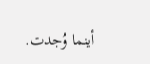أينما وُجدت.